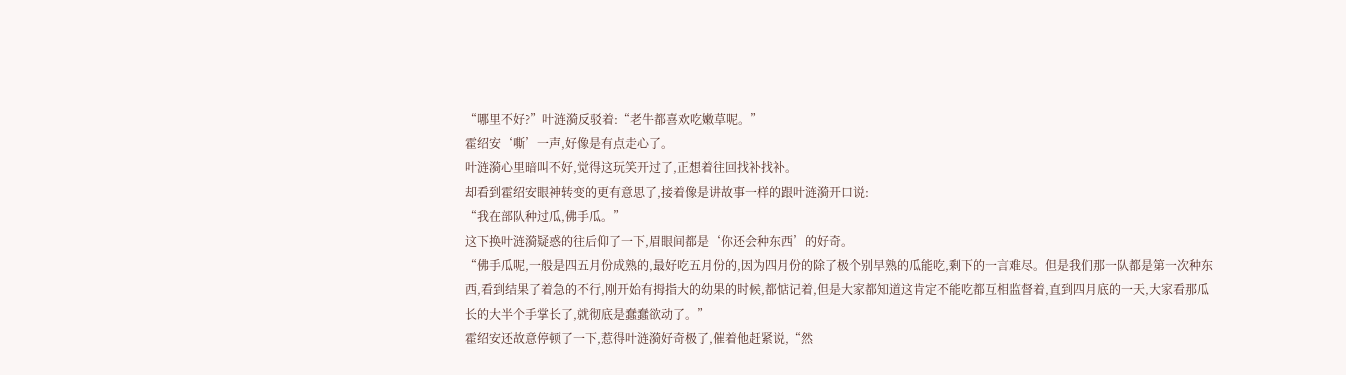“哪里不好?”叶涟漪反驳着:“老牛都喜欢吃嫩草呢。”
霍绍安‘嘶’一声,好像是有点走心了。
叶涟漪心里暗叫不好,觉得这玩笑开过了,正想着往回找补找补。
却看到霍绍安眼神转变的更有意思了,接着像是讲故事一样的跟叶涟漪开口说:
“我在部队种过瓜,佛手瓜。”
这下换叶涟漪疑惑的往后仰了一下,眉眼间都是‘你还会种东西’的好奇。
“佛手瓜呢,一般是四五月份成熟的,最好吃五月份的,因为四月份的除了极个别早熟的瓜能吃,剩下的一言难尽。但是我们那一队都是第一次种东西,看到结果了着急的不行,刚开始有拇指大的幼果的时候,都惦记着,但是大家都知道这肯定不能吃都互相监督着,直到四月底的一天,大家看那瓜长的大半个手掌长了,就彻底是蠢蠢欲动了。”
霍绍安还故意停顿了一下,惹得叶涟漪好奇极了,催着他赶紧说,“然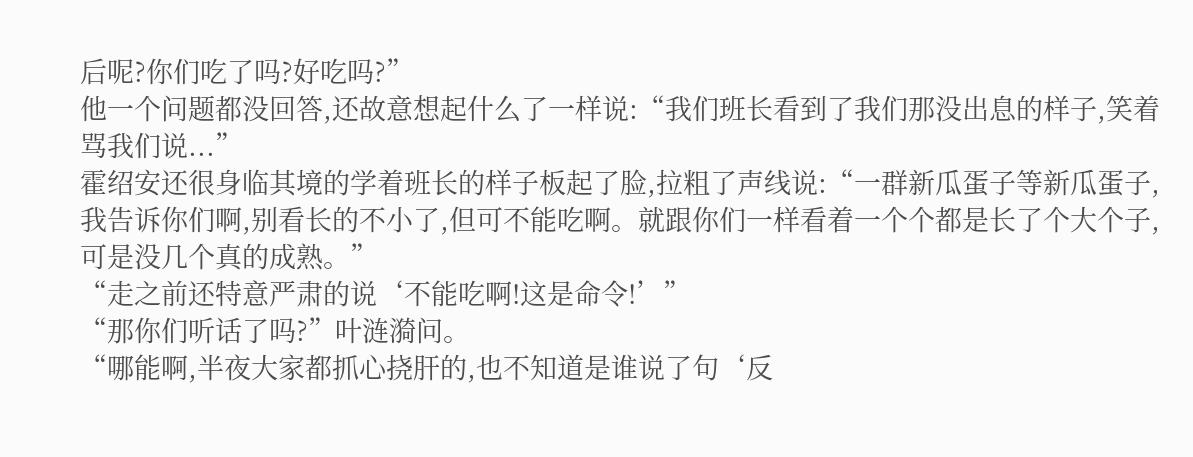后呢?你们吃了吗?好吃吗?”
他一个问题都没回答,还故意想起什么了一样说:“我们班长看到了我们那没出息的样子,笑着骂我们说...”
霍绍安还很身临其境的学着班长的样子板起了脸,拉粗了声线说:“一群新瓜蛋子等新瓜蛋子,我告诉你们啊,别看长的不小了,但可不能吃啊。就跟你们一样看着一个个都是长了个大个子,可是没几个真的成熟。”
“走之前还特意严肃的说‘不能吃啊!这是命令!’”
“那你们听话了吗?”叶涟漪问。
“哪能啊,半夜大家都抓心挠肝的,也不知道是谁说了句‘反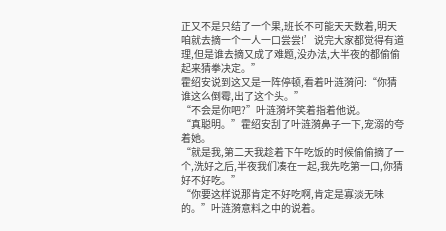正又不是只结了一个果,班长不可能天天数着,明天咱就去摘一个一人一口尝尝!’说完大家都觉得有道理,但是谁去摘又成了难题,没办法,大半夜的都偷偷起来猜拳决定。”
霍绍安说到这又是一阵停顿,看着叶涟漪问:“你猜谁这么倒霉,出了这个头。”
“不会是你吧?”叶涟漪坏笑着指着他说。
“真聪明。”霍绍安刮了叶涟漪鼻子一下,宠溺的夸着她。
“就是我,第二天我趁着下午吃饭的时候偷偷摘了一个,洗好之后,半夜我们凑在一起,我先吃第一口,你猜好不好吃。”
“你要这样说那肯定不好吃啊,肯定是寡淡无味的。”叶涟漪意料之中的说着。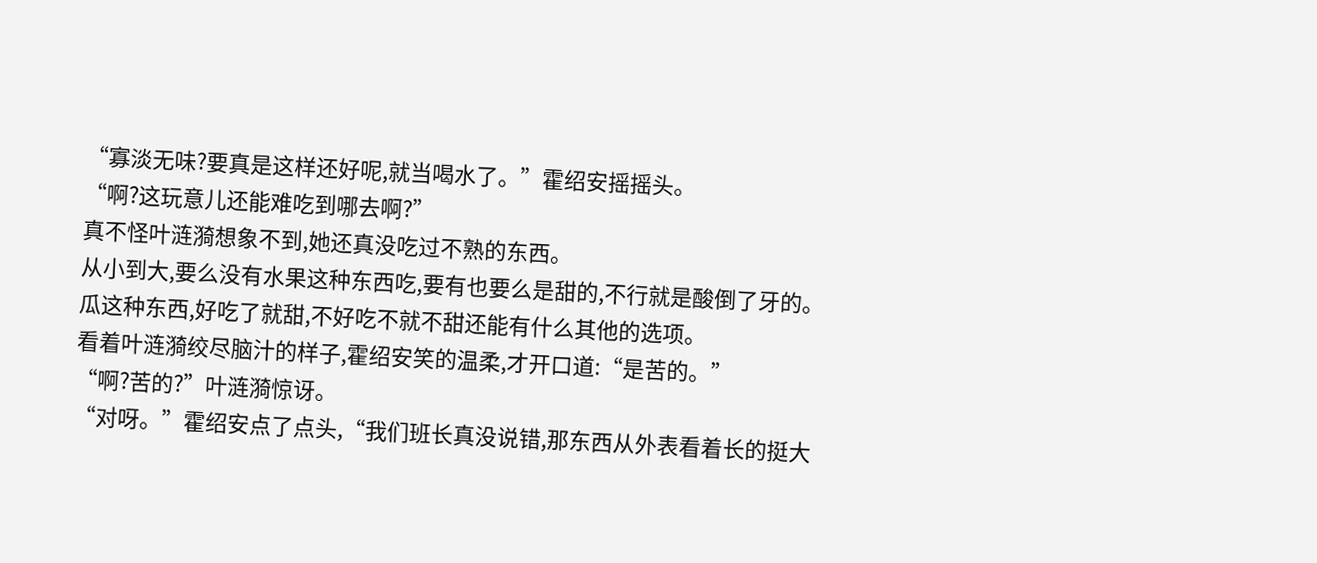“寡淡无味?要真是这样还好呢,就当喝水了。”霍绍安摇摇头。
“啊?这玩意儿还能难吃到哪去啊?”
真不怪叶涟漪想象不到,她还真没吃过不熟的东西。
从小到大,要么没有水果这种东西吃,要有也要么是甜的,不行就是酸倒了牙的。
瓜这种东西,好吃了就甜,不好吃不就不甜还能有什么其他的选项。
看着叶涟漪绞尽脑汁的样子,霍绍安笑的温柔,才开口道:“是苦的。”
“啊?苦的?”叶涟漪惊讶。
“对呀。”霍绍安点了点头,“我们班长真没说错,那东西从外表看着长的挺大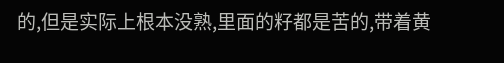的,但是实际上根本没熟,里面的籽都是苦的,带着黄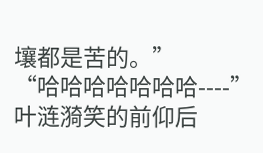壤都是苦的。”
“哈哈哈哈哈哈哈----”叶涟漪笑的前仰后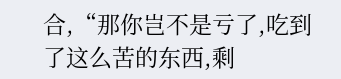合,“那你岂不是亏了,吃到了这么苦的东西,剩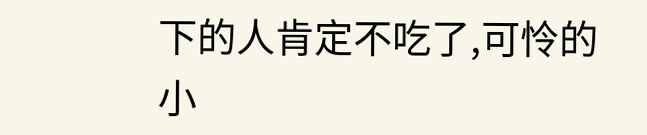下的人肯定不吃了,可怜的小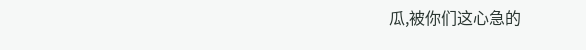瓜,被你们这心急的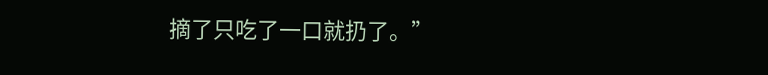摘了只吃了一口就扔了。”